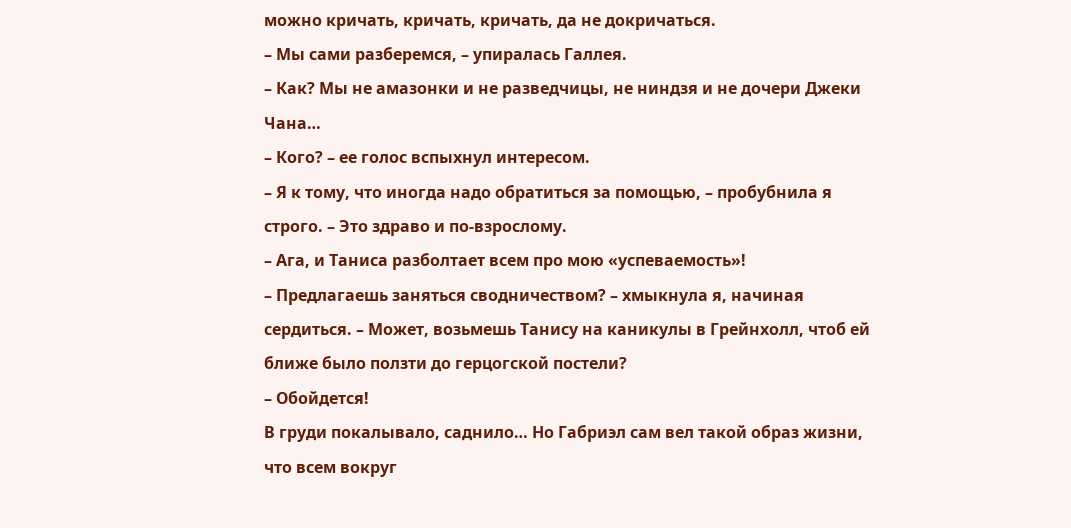можно кричать, кричать, кричать, да не докричаться.
– Мы сами разберемся, – упиралась Галлея.
– Как? Мы не амазонки и не разведчицы, не ниндзя и не дочери Джеки Чана…
– Кого? – ее голос вспыхнул интересом.
– Я к тому, что иногда надо обратиться за помощью, – пробубнила я строго. – Это здраво и по-взрослому.
– Ага, и Таниса разболтает всем про мою «успеваемость»!
– Предлагаешь заняться сводничеством? – хмыкнула я, начиная сердиться. – Может, возьмешь Танису на каникулы в Грейнхолл, чтоб ей ближе было ползти до герцогской постели?
– Обойдется!
В груди покалывало, саднило… Но Габриэл сам вел такой образ жизни, что всем вокруг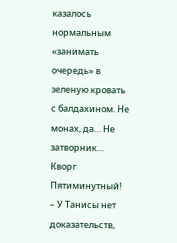казалось нормальным «занимать очередь» в зеленую кровать с балдахином. Не монах, да… Не затворник… Кворг Пятиминутный!
– У Танисы нет доказательств,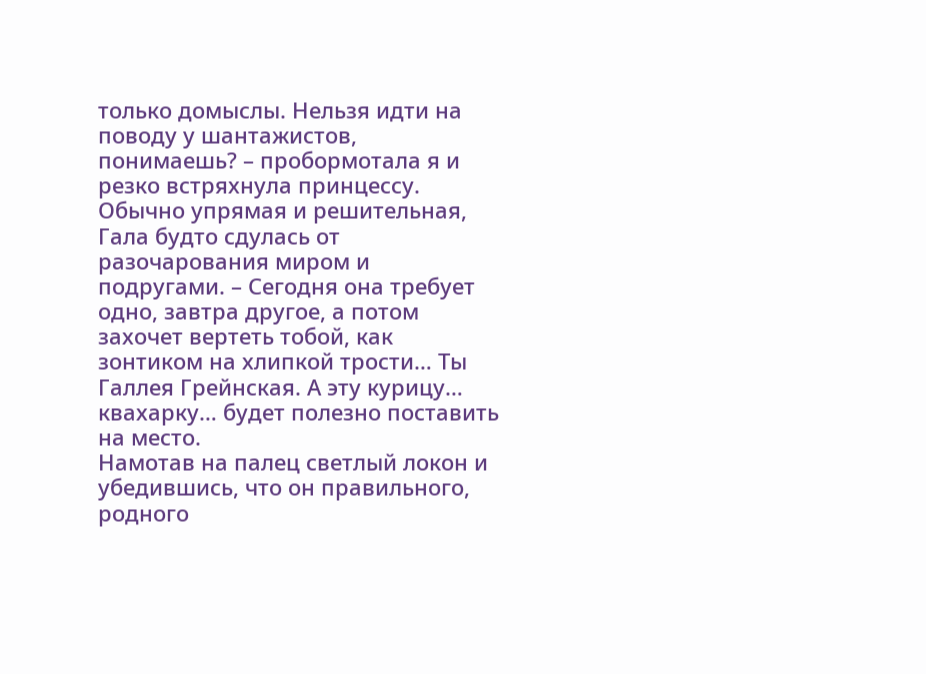только домыслы. Нельзя идти на поводу у шантажистов, понимаешь? – пробормотала я и резко встряхнула принцессу. Обычно упрямая и решительная, Гала будто сдулась от разочарования миром и подругами. – Сегодня она требует одно, завтра другое, а потом захочет вертеть тобой, как зонтиком на хлипкой трости… Ты Галлея Грейнская. А эту курицу… квахарку… будет полезно поставить на место.
Намотав на палец светлый локон и убедившись, что он правильного, родного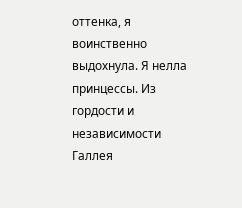оттенка, я воинственно выдохнула. Я нелла принцессы. Из гордости и независимости Галлея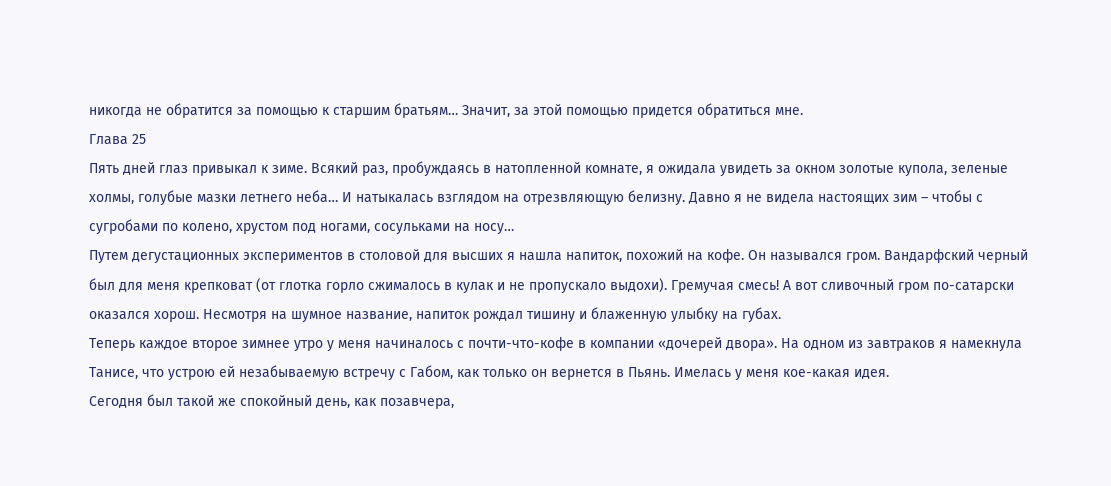никогда не обратится за помощью к старшим братьям… Значит, за этой помощью придется обратиться мне.
Глава 25
Пять дней глаз привыкал к зиме. Всякий раз, пробуждаясь в натопленной комнате, я ожидала увидеть за окном золотые купола, зеленые холмы, голубые мазки летнего неба… И натыкалась взглядом на отрезвляющую белизну. Давно я не видела настоящих зим – чтобы с сугробами по колено, хрустом под ногами, сосульками на носу…
Путем дегустационных экспериментов в столовой для высших я нашла напиток, похожий на кофе. Он назывался гром. Вандарфский черный был для меня крепковат (от глотка горло сжималось в кулак и не пропускало выдохи). Гремучая смесь! А вот сливочный гром по-сатарски оказался хорош. Несмотря на шумное название, напиток рождал тишину и блаженную улыбку на губах.
Теперь каждое второе зимнее утро у меня начиналось с почти-что-кофе в компании «дочерей двора». На одном из завтраков я намекнула Танисе, что устрою ей незабываемую встречу с Габом, как только он вернется в Пьянь. Имелась у меня кое-какая идея.
Сегодня был такой же спокойный день, как позавчера,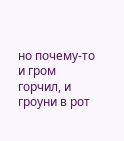но почему-то и гром горчил, и гроуни в рот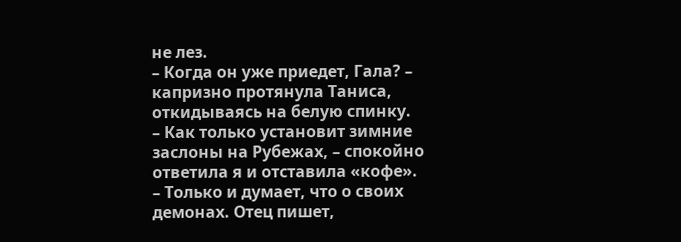не лез.
– Когда он уже приедет, Гала? – капризно протянула Таниса, откидываясь на белую спинку.
– Как только установит зимние заслоны на Рубежах, – спокойно ответила я и отставила «кофе».
– Только и думает, что о своих демонах. Отец пишет,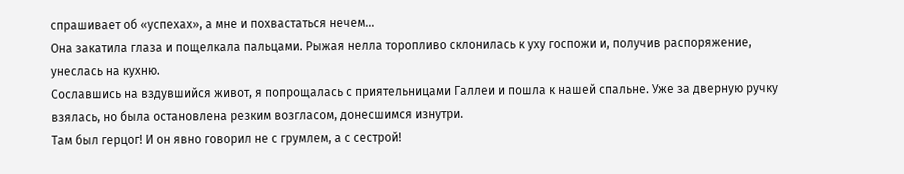спрашивает об «успехах», а мне и похвастаться нечем…
Она закатила глаза и пощелкала пальцами. Рыжая нелла торопливо склонилась к уху госпожи и, получив распоряжение, унеслась на кухню.
Сославшись на вздувшийся живот, я попрощалась с приятельницами Галлеи и пошла к нашей спальне. Уже за дверную ручку взялась, но была остановлена резким возгласом, донесшимся изнутри.
Там был герцог! И он явно говорил не с грумлем, а с сестрой!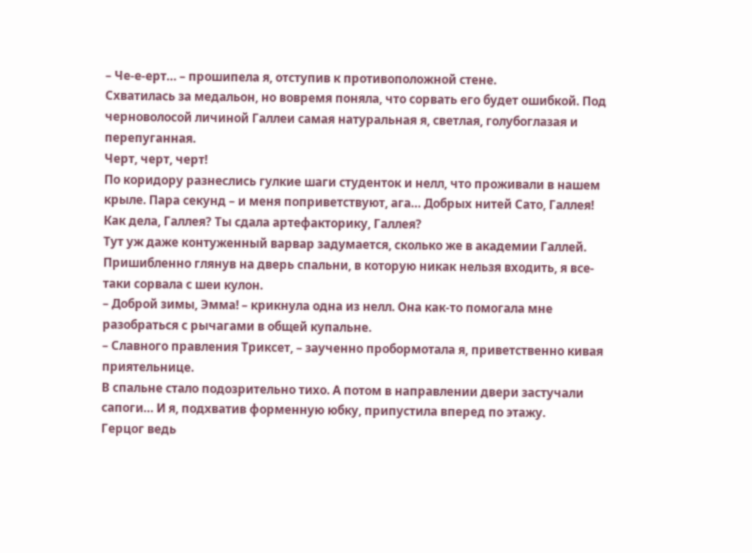– Че-е-ерт… – прошипела я, отступив к противоположной стене.
Схватилась за медальон, но вовремя поняла, что сорвать его будет ошибкой. Под черноволосой личиной Галлеи самая натуральная я, светлая, голубоглазая и перепуганная.
Черт, черт, черт!
По коридору разнеслись гулкие шаги студенток и нелл, что проживали в нашем крыле. Пара секунд – и меня поприветствуют, ага… Добрых нитей Сато, Галлея! Как дела, Галлея? Ты сдала артефакторику, Галлея?
Тут уж даже контуженный варвар задумается, сколько же в академии Галлей.
Пришибленно глянув на дверь спальни, в которую никак нельзя входить, я все-таки сорвала с шеи кулон.
– Доброй зимы, Эмма! – крикнула одна из нелл. Она как-то помогала мне разобраться с рычагами в общей купальне.
– Славного правления Триксет, – заученно пробормотала я, приветственно кивая приятельнице.
В спальне стало подозрительно тихо. А потом в направлении двери застучали сапоги… И я, подхватив форменную юбку, припустила вперед по этажу.
Герцог ведь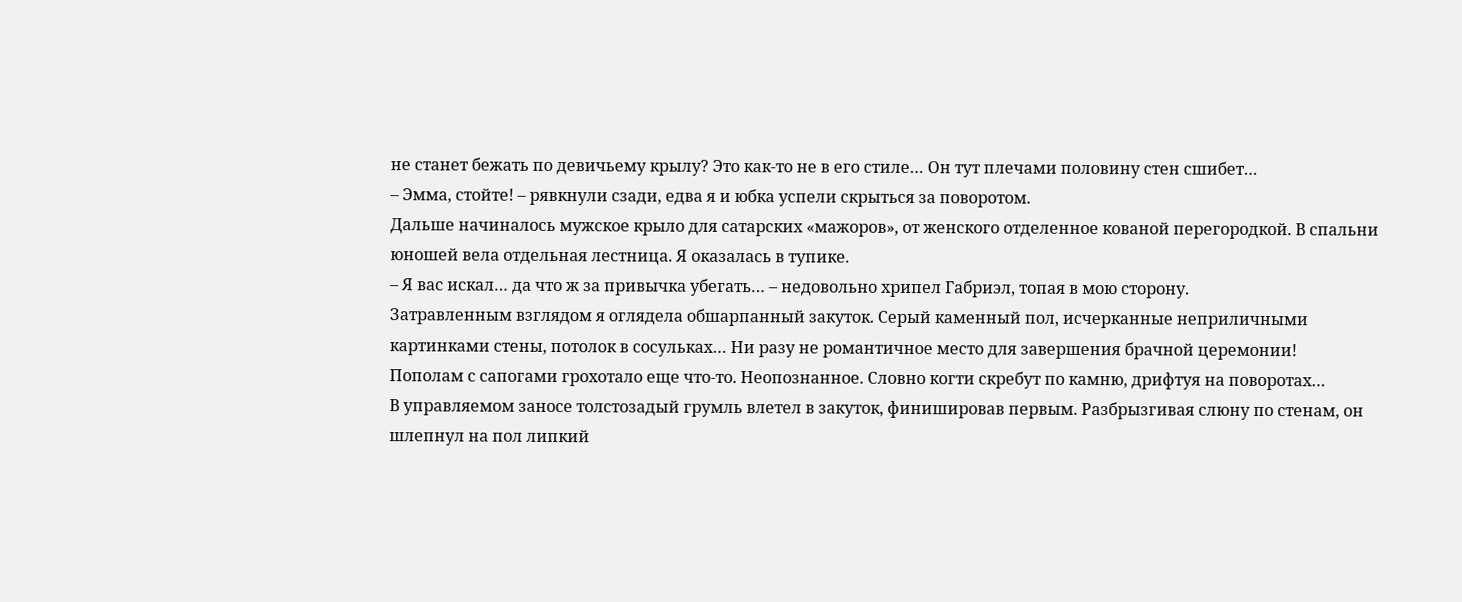не станет бежать по девичьему крылу? Это как-то не в его стиле… Он тут плечами половину стен сшибет…
– Эмма, стойте! – рявкнули сзади, едва я и юбка успели скрыться за поворотом.
Дальше начиналось мужское крыло для сатарских «мажоров», от женского отделенное кованой перегородкой. В спальни юношей вела отдельная лестница. Я оказалась в тупике.
– Я вас искал… да что ж за привычка убегать… – недовольно хрипел Габриэл, топая в мою сторону.
Затравленным взглядом я оглядела обшарпанный закуток. Серый каменный пол, исчерканные неприличными картинками стены, потолок в сосульках… Ни разу не романтичное место для завершения брачной церемонии!
Пополам с сапогами грохотало еще что-то. Неопознанное. Словно когти скребут по камню, дрифтуя на поворотах…
В управляемом заносе толстозадый грумль влетел в закуток, финишировав первым. Разбрызгивая слюну по стенам, он шлепнул на пол липкий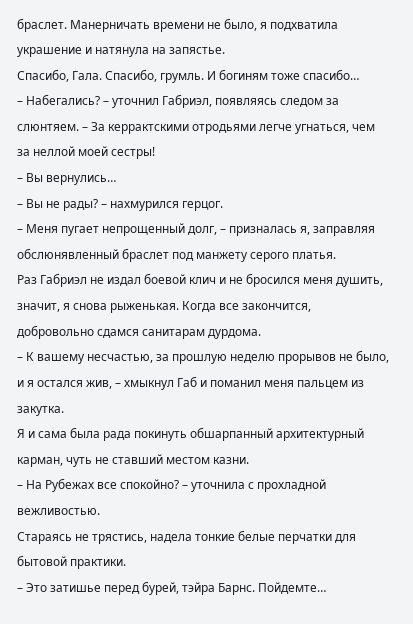браслет. Манерничать времени не было, я подхватила украшение и натянула на запястье.
Спасибо, Гала. Спасибо, грумль. И богиням тоже спасибо…
– Набегались? – уточнил Габриэл, появляясь следом за слюнтяем. – За керрактскими отродьями легче угнаться, чем за неллой моей сестры!
– Вы вернулись…
– Вы не рады? – нахмурился герцог.
– Меня пугает непрощенный долг, – призналась я, заправляя обслюнявленный браслет под манжету серого платья.
Раз Габриэл не издал боевой клич и не бросился меня душить, значит, я снова рыженькая. Когда все закончится, добровольно сдамся санитарам дурдома.
– К вашему несчастью, за прошлую неделю прорывов не было, и я остался жив, – хмыкнул Габ и поманил меня пальцем из закутка.
Я и сама была рада покинуть обшарпанный архитектурный карман, чуть не ставший местом казни.
– На Рубежах все спокойно? – уточнила с прохладной вежливостью.
Стараясь не трястись, надела тонкие белые перчатки для бытовой практики.
– Это затишье перед бурей, тэйра Барнс. Пойдемте…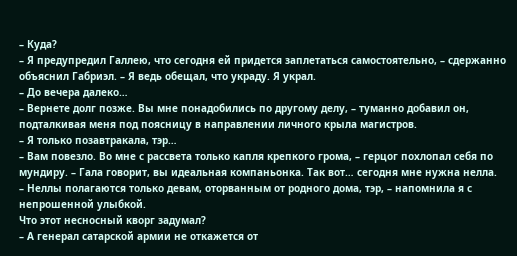– Куда?
– Я предупредил Галлею, что сегодня ей придется заплетаться самостоятельно, – сдержанно объяснил Габриэл. – Я ведь обещал, что украду. Я украл.
– До вечера далеко…
– Вернете долг позже. Вы мне понадобились по другому делу, – туманно добавил он, подталкивая меня под поясницу в направлении личного крыла магистров.
– Я только позавтракала, тэр…
– Вам повезло. Во мне с рассвета только капля крепкого грома, – герцог похлопал себя по мундиру. – Гала говорит, вы идеальная компаньонка. Так вот… сегодня мне нужна нелла.
– Неллы полагаются только девам, оторванным от родного дома, тэр, – напомнила я с непрошенной улыбкой.
Что этот несносный кворг задумал?
– А генерал сатарской армии не откажется от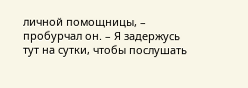личной помощницы, – пробурчал он. – Я задержусь тут на сутки, чтобы послушать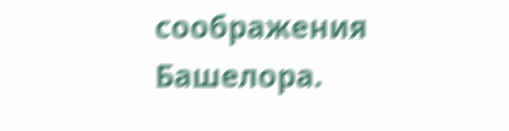соображения Башелора.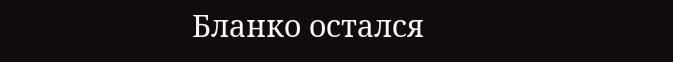Бланко остался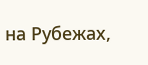на Рубежах,